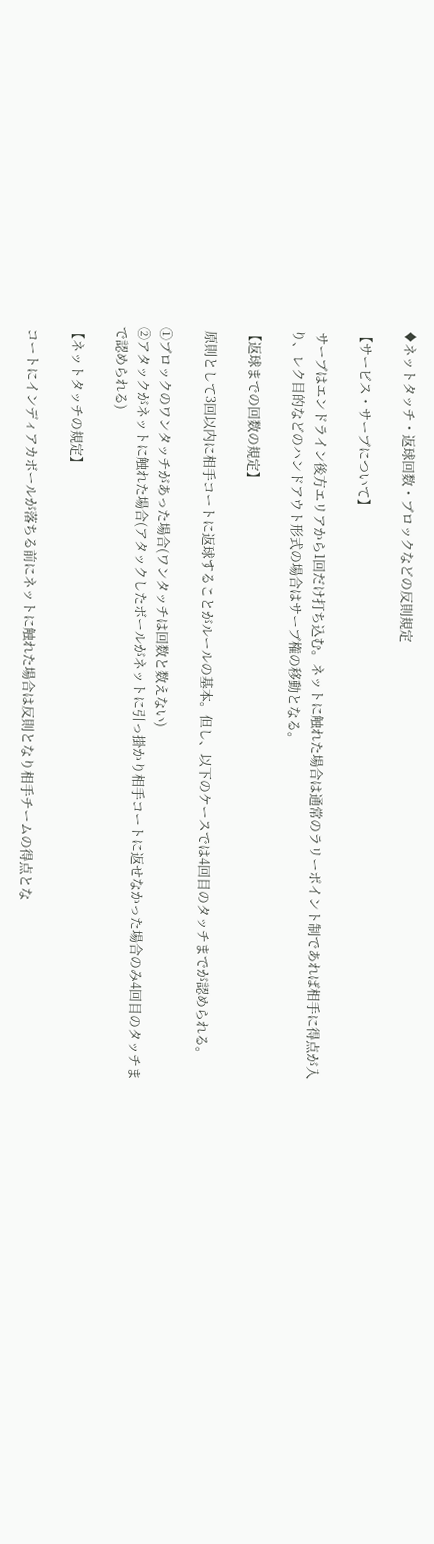♦ネットタッチ・返球回数・ブロックなどの反則規定

【サービス・サーブについて】

 サーブはエンドライン後方エリアから1回だけ打ち込む。ネットに触れた場合は通常のラリーポイント制であれば相手に得点が入り、レク目的などのハンドアウト形式の場合はサーブ権の移動となる。

【返球までの回数の規定】

 原則として3回以内に相手コートに返球することがルールの基本。但し、以下のケースでは4回目のタッチまでが認められる。

①ブロックのワンタッチがあった場合(ワンタッチは回数と数えない)
②アタックがネットに触れた場合(アタックしたボールがネットに引っ掛かり相手コートに返せなかった場合のみ4回目のタッチまで認められる)

【ネットタッチの規定】

 コートにインディアカボールが落ちる前にネットに触れた場合は反則となり相手チームの得点とな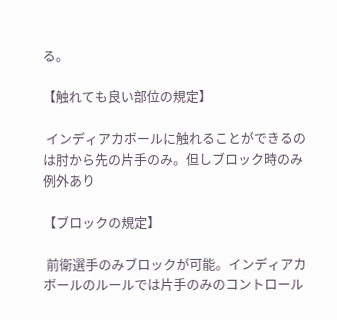る。

【触れても良い部位の規定】

 インディアカボールに触れることができるのは肘から先の片手のみ。但しブロック時のみ例外あり

【ブロックの規定】

 前衛選手のみブロックが可能。インディアカボールのルールでは片手のみのコントロール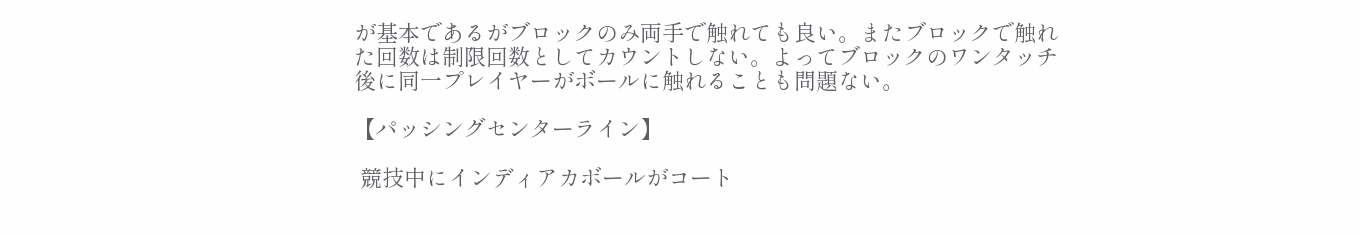が基本であるがブロックのみ両手で触れても良い。またブロックで触れた回数は制限回数としてカウントしない。よってブロックのワンタッチ後に同一プレイヤーがボールに触れることも問題ない。

【パッシングセンターライン】

 競技中にインディアカボールがコート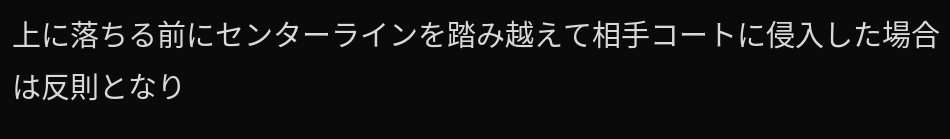上に落ちる前にセンターラインを踏み越えて相手コートに侵入した場合は反則となり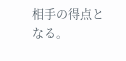相手の得点となる。